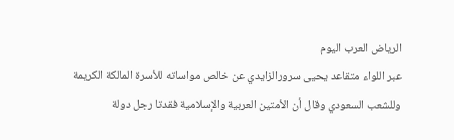الرياض العرب اليوم
عبر اللواء متقاعد يحيى سرورالزايدي عن خالص مواساته للأسرة المالكة الكريمة وللشعب السعودي وقال أن الأمتين العربية والإسلامية فقدتا رجل دولة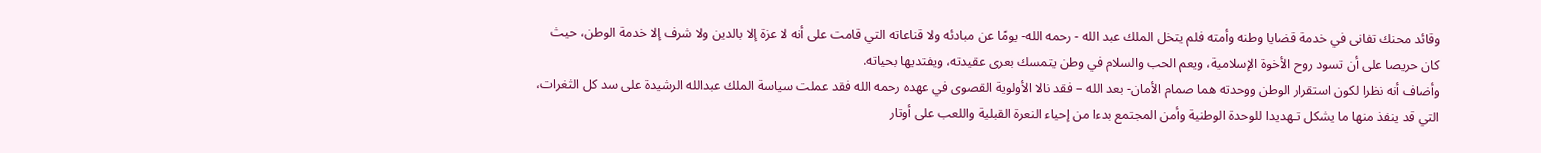وقائد محنك تفانى في خدمة قضايا وطنه وأمته فلم يتخل الملك عبد الله - رحمه الله- يومًا عن مبادئه ولا قناعاته التي قامت على أنه لا عزة إلا بالدين ولا شرف إلا خدمة الوطن، حيث كان حريصا على أن تسود روح الأخوة الإسلامية، ويعم الحب والسلام في وطن يتمسك بعرى عقيدته، ويفتديها بحياته.
وأضاف أنه نظرا لكون استقرار الوطن ووحدته هما صمام الأمان- بعد الله – فقد نالا الأولوية القصوى في عهده رحمه الله فقد عملت سياسة الملك عبدالله الرشيدة على سد كل الثغرات، التي قد ينفذ منها ما يشكل تـهديدا للوحدة الوطنية وأمن المجتمع بدءا من إحياء النعرة القبلية واللعب على أوتار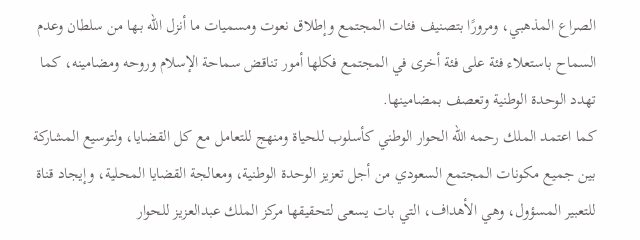الصراع المذهبي، ومرورًا بتصنيف فئات المجتمع وإطلاق نعوت ومسميات ما أنزل الله بـها من سلطان وعدم السماح باستعلاء فئة على فئة أخرى في المجتمع فكلها أمور تناقض سماحة الإسلام وروحه ومضامينه، كما تهدد الوحدة الوطنية وتعصف بمضامينها.
كما اعتمد الملك رحمه الله الحوار الوطني كأسلوب للحياة ومنهج للتعامل مع كل القضايا، ولتوسيع المشاركة بين جميع مكونات المجتمع السعودي من أجل تعزيز الوحدة الوطنية، ومعالجة القضايا المحلية، وإيجاد قناة للتعبير المسؤول، وهي الأهداف، التي بات يسعى لتحقيقها مركز الملك عبدالعزيز للحوار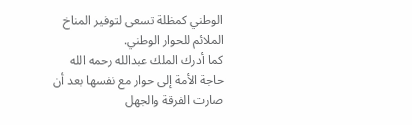الوطني كمظلة تسعى لتوفير المناخ الملائم للحوار الوطني.
كما أدرك الملك عبدالله رحمه الله حاجة الأمة إلى حوار مع نفسها بعد أن صارت الفرقة والجهل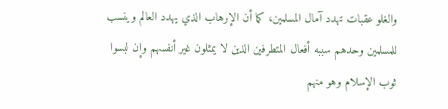والغلو عقبات تهدد آمال المسلمين، كما أن الإرهاب الذي يهدد العالم وينسب للمسلمين وحدهم سببه أفعال المتطرفين الذين لا يمثلون غير أنفسهم وإن لبسوا ثوب الإسلام وهو منهم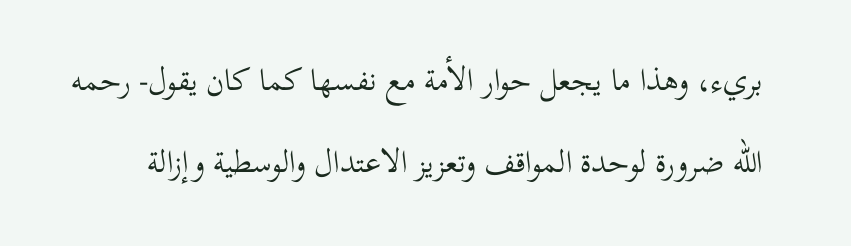بريء، وهذا ما يجعل حوار الأمة مع نفسها كما كان يقول- رحمه الله ضرورة لوحدة المواقف وتعزيز الاعتدال والوسطية وإزالة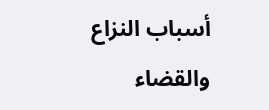أسباب النزاع والقضاء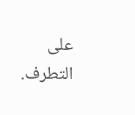على التطرف.